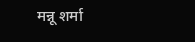मन्नू शर्मा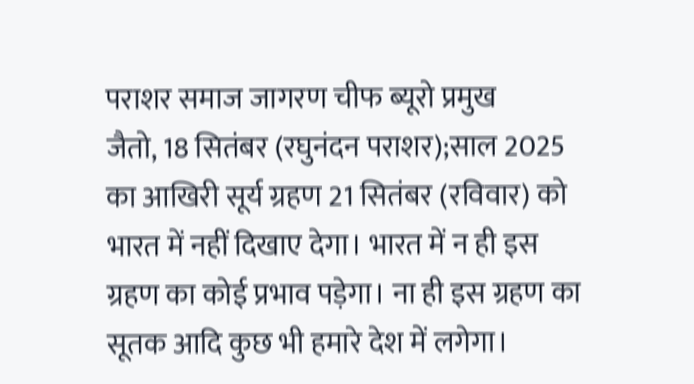पराशर समाज जागरण चीफ ब्यूरो प्रमुख
जैतो, 18 सितंबर (रघुनंदन पराशर);साल 2025 का आखिरी सूर्य ग्रहण 21 सितंबर (रविवार) को भारत में नहीं दिखाए देगा। भारत में न ही इस ग्रहण का कोई प्रभाव पड़ेगा। ना ही इस ग्रहण का सूतक आदि कुछ भी हमारे देश में लगेगा।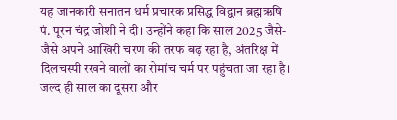यह जानकारी सनातन धर्म प्रचारक प्रसिद्ध विद्वान ब्रह्मऋषि पं. पूरन चंद्र जोशी ने दी। उन्होंने कहा कि साल 2025 जैसे-जैसे अपने आखिरी चरण की तरफ बढ़ रहा है, अंतरिक्ष में दिलचस्पी रखने वालों का रोमांच चर्म पर पहुंचता जा रहा है। जल्द ही साल का दूसरा और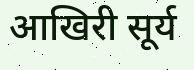आखिरी सूर्य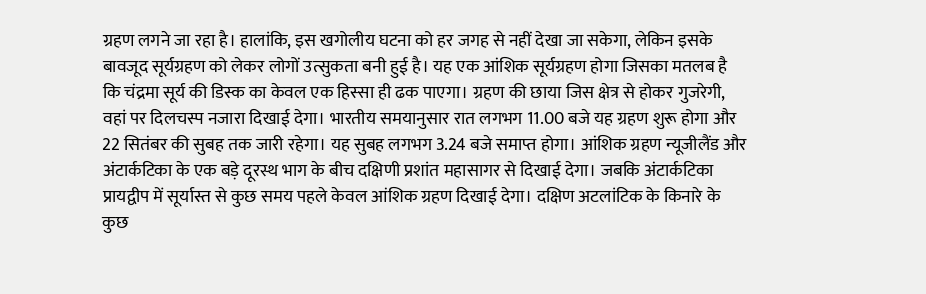ग्रहण लगने जा रहा है। हालांकि, इस खगोलीय घटना को हर जगह से नहीं देखा जा सकेगा, लेकिन इसके बावजूद सूर्यग्रहण को लेकर लोगों उत्सुकता बनी हुई है। यह एक आंशिक सूर्यग्रहण होगा जिसका मतलब है कि चंद्रमा सूर्य की डिस्क का केवल एक हिस्सा ही ढक पाएगा। ग्रहण की छाया जिस क्षेत्र से होकर गुजरेगी, वहां पर दिलचस्प नजारा दिखाई देगा। भारतीय समयानुसार रात लगभग 11.00 बजे यह ग्रहण शुरू होगा और 22 सितंबर की सुबह तक जारी रहेगा। यह सुबह लगभग 3.24 बजे समाप्त होगा। आंशिक ग्रहण न्यूजीलैंड और अंटार्कटिका के एक बड़े दूरस्थ भाग के बीच दक्षिणी प्रशांत महासागर से दिखाई देगा। जबकि अंटार्कटिका प्रायद्वीप में सूर्यास्त से कुछ समय पहले केवल आंशिक ग्रहण दिखाई देगा। दक्षिण अटलांटिक के किनारे के कुछ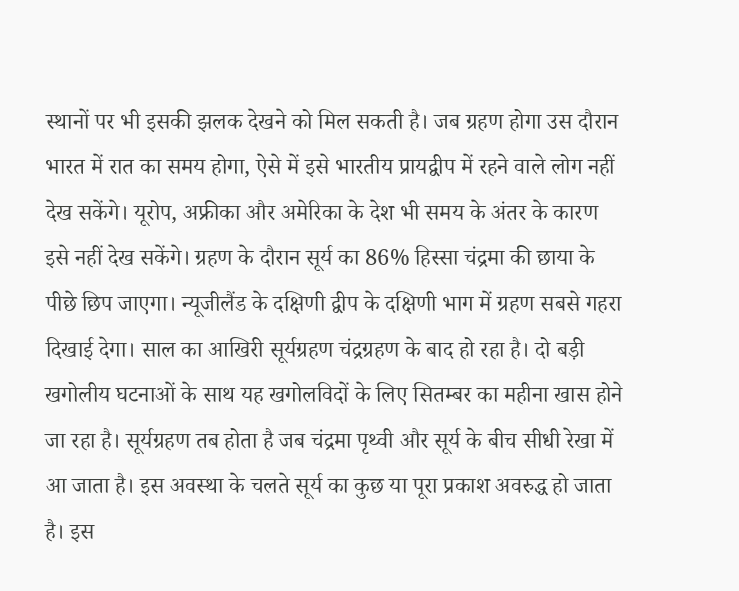स्थानों पर भी इसकी झलक देखने को मिल सकती है। जब ग्रहण होगा उस दौरान भारत में रात का समय होगा, ऐसे में इसे भारतीय प्रायद्वीप में रहने वाले लोग नहीं देख सकेंगे। यूरोप, अफ्रीका और अमेरिका के देश भी समय के अंतर के कारण इसे नहीं देख सकेंगे। ग्रहण के दौरान सूर्य का 86% हिस्सा चंद्रमा की छाया के पीछे छिप जाएगा। न्यूजीलैंड के दक्षिणी द्वीप के दक्षिणी भाग में ग्रहण सबसे गहरा दिखाई देगा। साल का आखिरी सूर्यग्रहण चंद्रग्रहण के बाद हो रहा है। दो बड़ी खगोलीय घटनाओं के साथ यह खगोलविदों के लिए सितम्बर का महीना खास होने जा रहा है। सूर्यग्रहण तब होता है जब चंद्रमा पृथ्वी और सूर्य के बीच सीधी रेखा में आ जाता है। इस अवस्था के चलते सूर्य का कुछ या पूरा प्रकाश अवरुद्ध हो जाता है। इस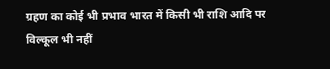ग्रहण का कोई भी प्रभाव भारत में किसी भी राशि आदि पर विल्कूल भी नहीं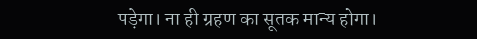पड़ेगा। ना ही ग्रहण का सूतक मान्य होगा।